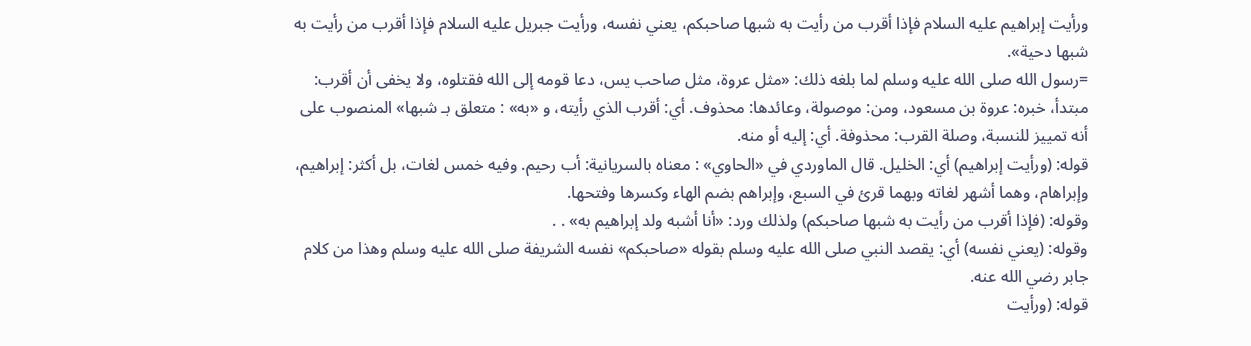ورأيت إبراهيم عليه السلام فإذا أقرب من رأيت به شبها صاحبكم، يعني نفسه، ورأيت جبريل عليه السلام فإذا أقرب من رأيت به شبها دحية».
=رسول الله صلى الله عليه وسلم لما بلغه ذلك: «مثل عروة، مثل صاحب يس، دعا قومه إلى الله فقتلوه، ولا يخفى أن أقرب: مبتدأ، خبره: عروة بن مسعود، ومن: موصولة، وعائدها: محذوف. أي: أقرب الذي رأيته، و «به» : متعلق بـ شبها» المنصوب على أنه تمييز للنسبة، وصلة القرب: محذوفة. أي: إليه أو منه.
قوله: (ورأيت إبراهيم) أي: الخليل. قال الماوردي في «الحاوي» : معناه بالسريانية: أب رحيم. وفيه خمس لغات، بل أكثر: إبراهيم، وإبراهام، وهما أشهر لغاته وبهما قرئ في السبع، وإبراهم بضم الهاء وكسرها وفتحها.
وقوله: (فإذا أقرب من رأيت به شبها صاحبكم) ولذلك ورد: «أنا أشبه ولد إبراهيم به» . .
وقوله: (يعني نفسه) أي: يقصد النبي صلى الله عليه وسلم بقوله «صاحبكم» نفسه الشريفة صلى الله عليه وسلم وهذا من كلام جابر رضي الله عنه.
قوله: (ورأيت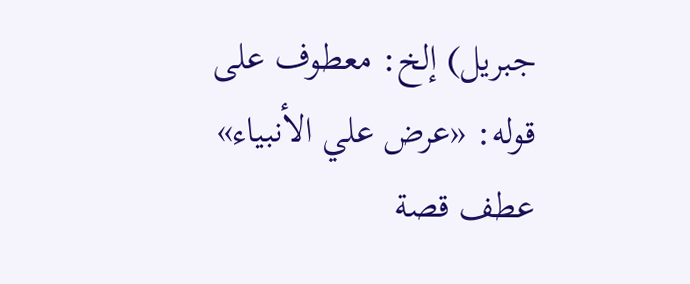جبريل) إلخ: معطوف على قوله: «عرض علي الأنبياء» عطف قصة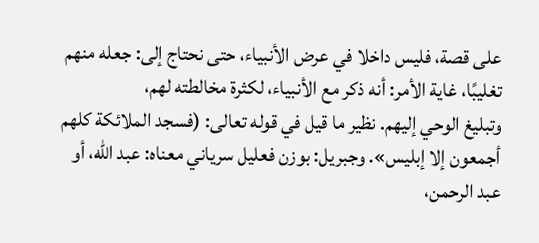على قصة، فليس داخلا في عرض الأنبياء، حتى نحتاج إلى: جعله منهم تغليبًا، غاية الأمر: أنه ذكر مع الأنبياء، لكثرة مخالطته لهم،
وتبليغ الوحي إليهم. نظير ما قيل في قوله تعالى: (فسجد الملائكة كلهم أجمعون إلا إبليس». وجبريل: بوزن فعليل سرياني معناه: عبد الله، أو عبد الرحمن،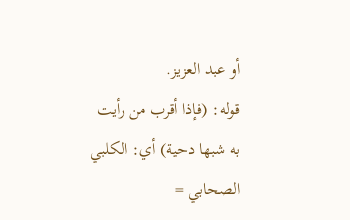أو عبد العزيز.
قوله: (فإذا أقرب من رأيت به شبها دحية) أي: الكلبي الصحابي =